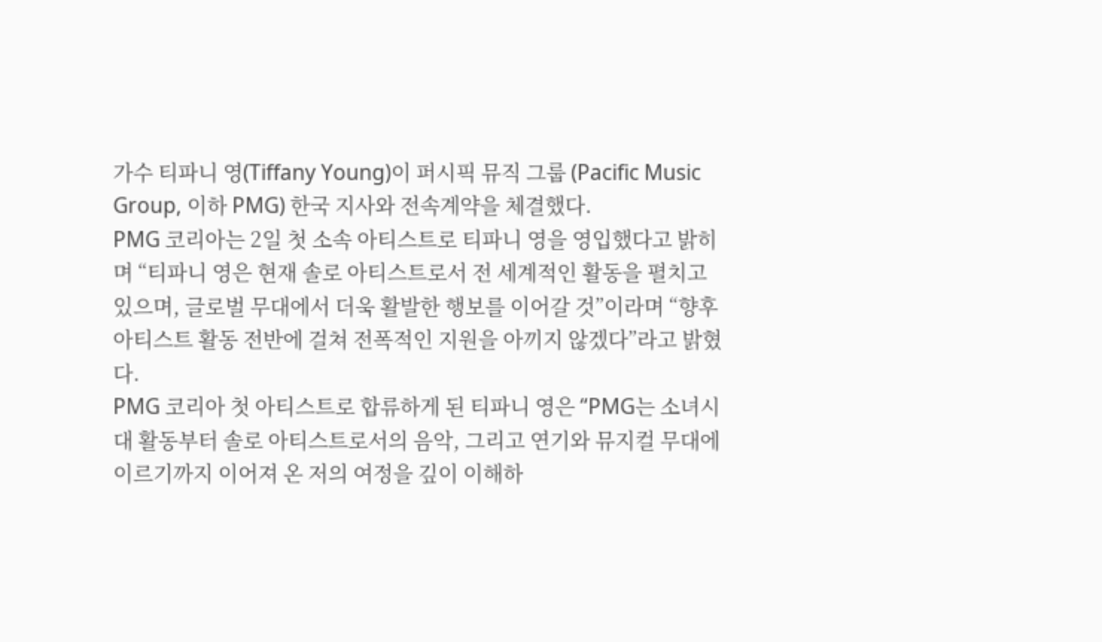가수 티파니 영(Tiffany Young)이 퍼시픽 뮤직 그룹 (Pacific Music Group, 이하 PMG) 한국 지사와 전속계약을 체결했다.
PMG 코리아는 2일 첫 소속 아티스트로 티파니 영을 영입했다고 밝히며 “티파니 영은 현재 솔로 아티스트로서 전 세계적인 활동을 펼치고 있으며, 글로벌 무대에서 더욱 활발한 행보를 이어갈 것”이라며 “향후 아티스트 활동 전반에 걸쳐 전폭적인 지원을 아끼지 않겠다”라고 밝혔다.
PMG 코리아 첫 아티스트로 합류하게 된 티파니 영은 “PMG는 소녀시대 활동부터 솔로 아티스트로서의 음악, 그리고 연기와 뮤지컬 무대에 이르기까지 이어져 온 저의 여정을 깊이 이해하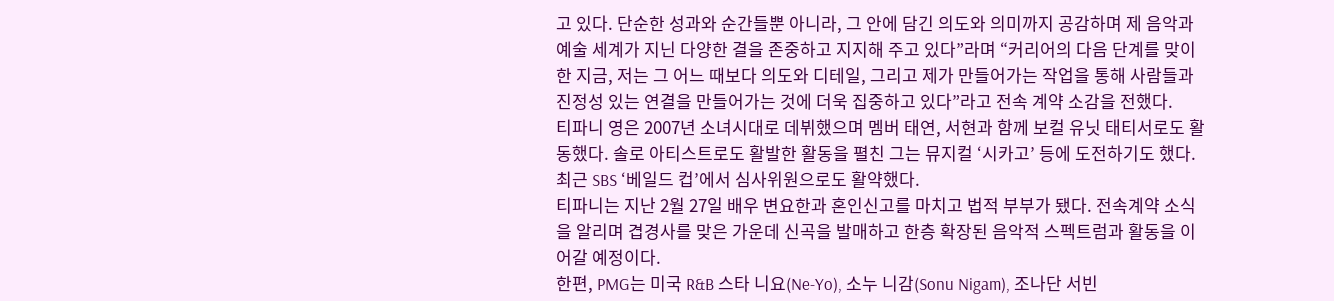고 있다. 단순한 성과와 순간들뿐 아니라, 그 안에 담긴 의도와 의미까지 공감하며 제 음악과 예술 세계가 지닌 다양한 결을 존중하고 지지해 주고 있다”라며 “커리어의 다음 단계를 맞이한 지금, 저는 그 어느 때보다 의도와 디테일, 그리고 제가 만들어가는 작업을 통해 사람들과 진정성 있는 연결을 만들어가는 것에 더욱 집중하고 있다”라고 전속 계약 소감을 전했다.
티파니 영은 2007년 소녀시대로 데뷔했으며 멤버 태연, 서현과 함께 보컬 유닛 태티서로도 활동했다. 솔로 아티스트로도 활발한 활동을 펼친 그는 뮤지컬 ‘시카고’ 등에 도전하기도 했다. 최근 SBS ‘베일드 컵’에서 심사위원으로도 활약했다.
티파니는 지난 2월 27일 배우 변요한과 혼인신고를 마치고 법적 부부가 됐다. 전속계약 소식을 알리며 겹경사를 맞은 가운데 신곡을 발매하고 한층 확장된 음악적 스펙트럼과 활동을 이어갈 예정이다.
한편, PMG는 미국 R&B 스타 니요(Ne-Yo), 소누 니감(Sonu Nigam), 조나단 서빈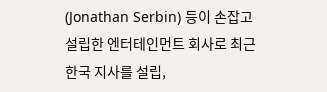(Jonathan Serbin) 등이 손잡고 설립한 엔터테인먼트 회사로 최근 한국 지사를 설립,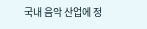국내 음악 산업에 정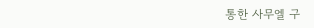통한 사무엘 구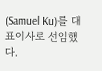(Samuel Ku)를 대표이사로 선임했다.